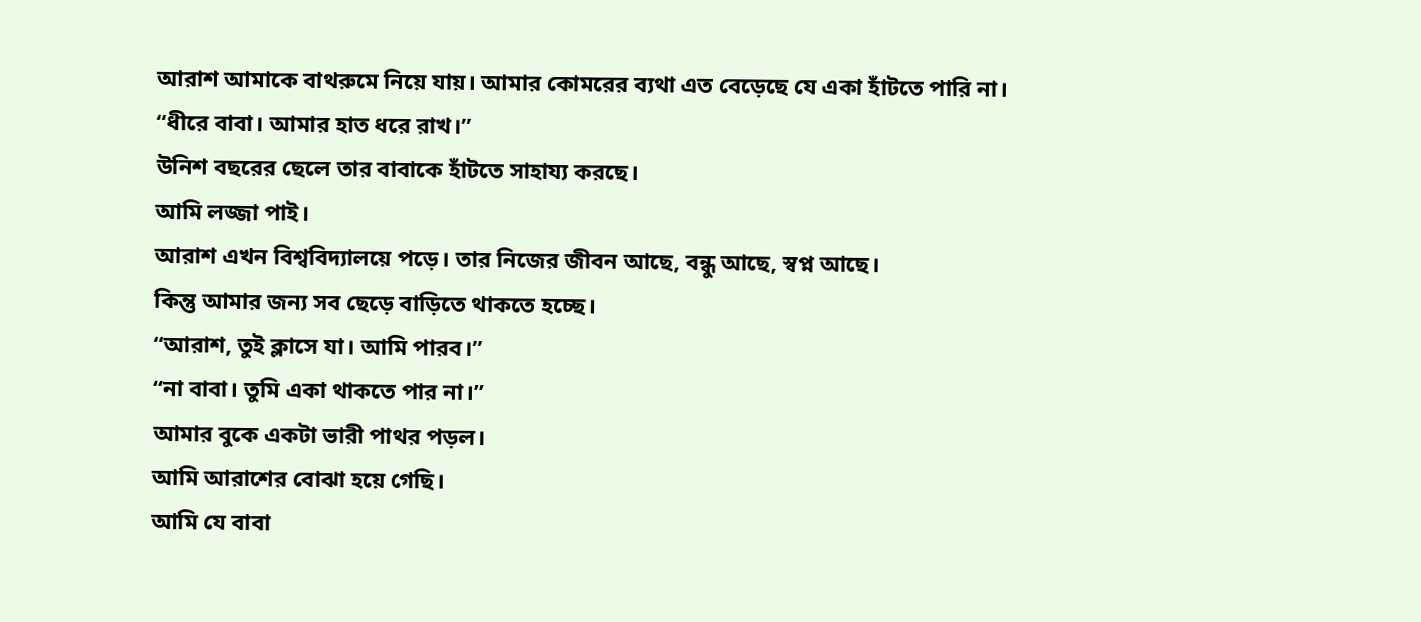আরাশ আমাকে বাথরুমে নিয়ে যায়। আমার কোমরের ব্যথা এত বেড়েছে যে একা হাঁটতে পারি না।
“ধীরে বাবা। আমার হাত ধরে রাখ।”
উনিশ বছরের ছেলে তার বাবাকে হাঁটতে সাহায্য করছে।
আমি লজ্জা পাই।
আরাশ এখন বিশ্ববিদ্যালয়ে পড়ে। তার নিজের জীবন আছে, বন্ধু আছে, স্বপ্ন আছে।
কিন্তু আমার জন্য সব ছেড়ে বাড়িতে থাকতে হচ্ছে।
“আরাশ, তুই ক্লাসে যা। আমি পারব।”
“না বাবা। তুমি একা থাকতে পার না।”
আমার বুকে একটা ভারী পাথর পড়ল।
আমি আরাশের বোঝা হয়ে গেছি।
আমি যে বাবা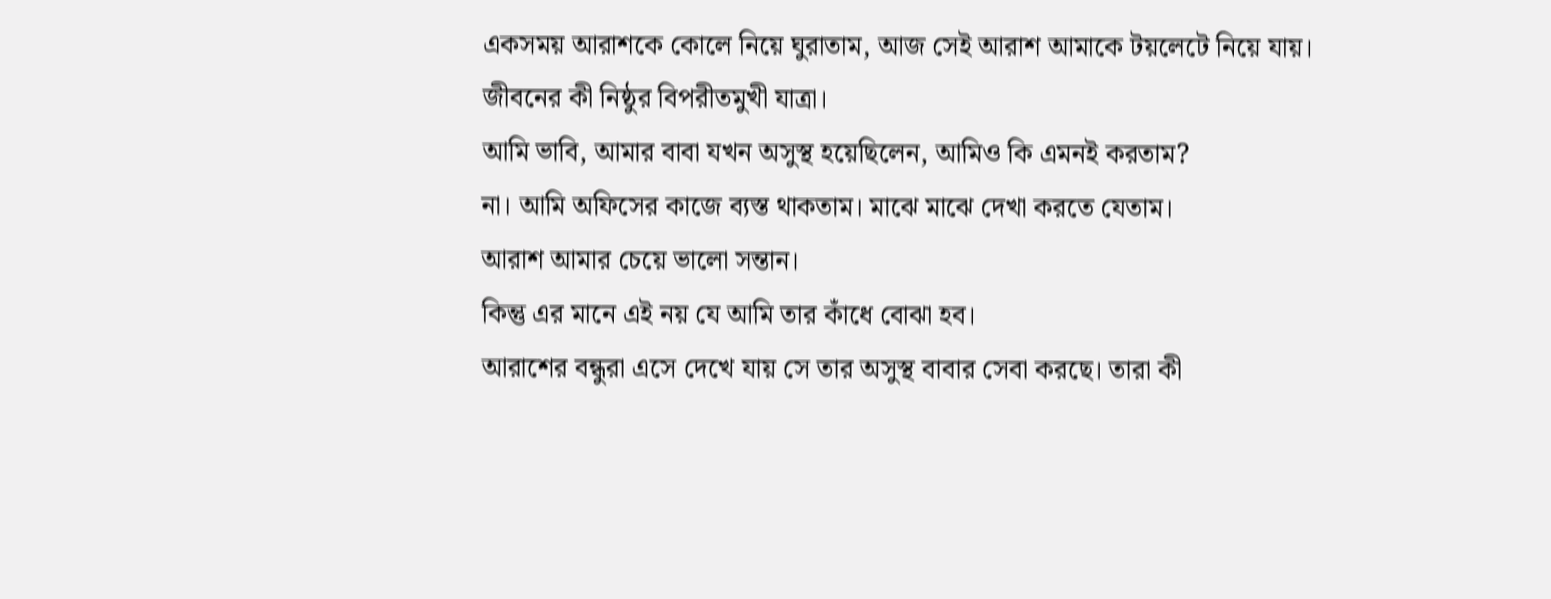একসময় আরাশকে কোলে নিয়ে ঘুরাতাম, আজ সেই আরাশ আমাকে টয়লেটে নিয়ে যায়।
জীবনের কী নিষ্ঠুর বিপরীতমুখী যাত্রা।
আমি ভাবি, আমার বাবা যখন অসুস্থ হয়েছিলেন, আমিও কি এমনই করতাম?
না। আমি অফিসের কাজে ব্যস্ত থাকতাম। মাঝে মাঝে দেখা করতে যেতাম।
আরাশ আমার চেয়ে ভালো সন্তান।
কিন্তু এর মানে এই নয় যে আমি তার কাঁধে বোঝা হব।
আরাশের বন্ধুরা এসে দেখে যায় সে তার অসুস্থ বাবার সেবা করছে। তারা কী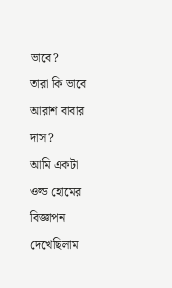ভাবে?
তারা কি ভাবে আরাশ বাবার দাস?
আমি একটা ওল্ড হোমের বিজ্ঞাপন দেখেছিলাম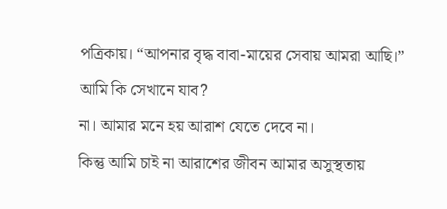পত্রিকায়। “আপনার বৃদ্ধ বাবা-মায়ের সেবায় আমরা আছি।”
আমি কি সেখানে যাব?
না। আমার মনে হয় আরাশ যেতে দেবে না।
কিন্তু আমি চাই না আরাশের জীবন আমার অসুস্থতায়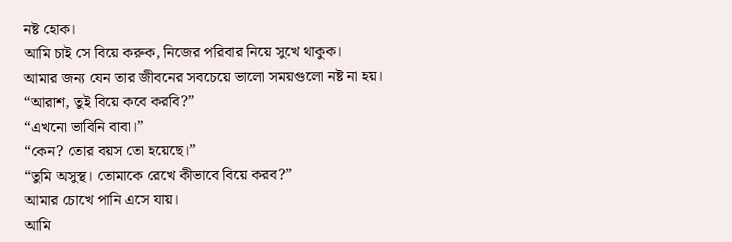নষ্ট হোক।
আমি চাই সে বিয়ে করুক, নিজের পরিবার নিয়ে সুখে থাকুক।
আমার জন্য যেন তার জীবনের সবচেয়ে ভালো সময়গুলো নষ্ট না হয়।
“আরাশ, তুই বিয়ে কবে করবি?”
“এখনো ভাবিনি বাবা।”
“কেন? তোর বয়স তো হয়েছে।”
“তুমি অসুস্থ। তোমাকে রেখে কীভাবে বিয়ে করব?”
আমার চোখে পানি এসে যায়।
আমি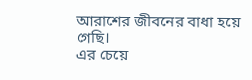আরাশের জীবনের বাধা হয়ে গেছি।
এর চেয়ে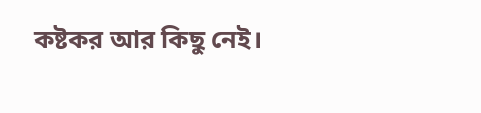কষ্টকর আর কিছু নেই।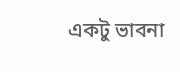একটু ভাবনা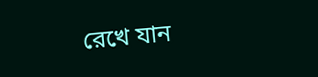রেখে যান